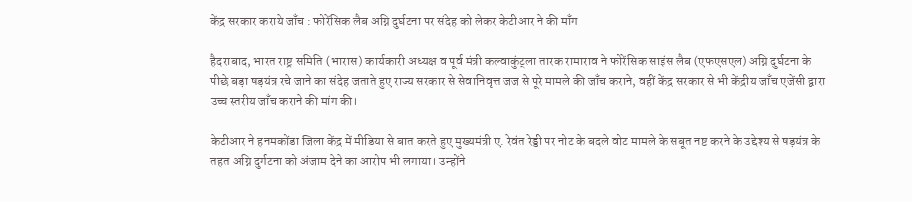केंद्र सरकार कराये जाँच : फोरेंसिक लैब अग्नि दुर्घटना पर संदेह को लेकर केटीआर ने की माँग

हैदराबाद, भारत राष्ट्र समिति (भारास) कार्यकारी अध्यक्ष व पूर्व मंत्री कल्वाकुंट्ला तारक रामाराव ने फोरेंसिक साइंस लैब (एफएसएल) अग्नि दुर्घटना के पीछे बड़ा षड़यंत्र रचे जाने का संदेह जताते हुए राज्य सरकार से सेवानिवृत्त जज से पूरे मामले की जाँच कराने, वहीं केंद्र सरकार से भी केंद्रीय जाँच एजेंसी द्वारा उच्च स्तरीय जाँच कराने की मांग की।

केटीआर ने हनमकोंडा जिला केंद्र में मीडिया से बात करते हुए मुख्यमंत्री ए. रेवंत रेड्डी पर नोट के बदले वोट मामले के सबूत नष्ट करने के उद्देश्य से षड़यंत्र के तहत अग्नि दुर्गटना को अंजाम देने का आरोप भी लगाया। उन्होंने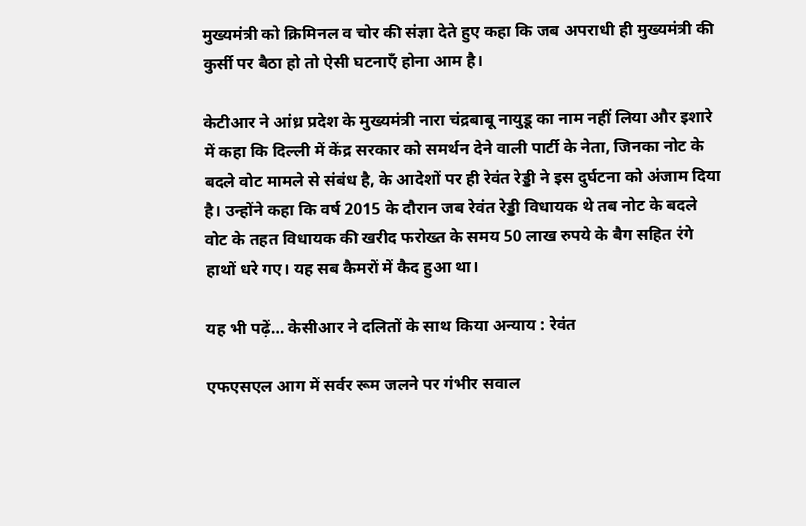मुख्यमंत्री को क्रिमिनल व चोर की संज्ञा देते हुए कहा कि जब अपराधी ही मुख्यमंत्री की कुर्सी पर बैठा हो तो ऐसी घटनाएँ होना आम है।

केटीआर ने आंध्र प्रदेश के मुख्यमंत्री नारा चंद्रबाबू नायुडू का नाम नहीं लिया और इशारे में कहा कि दिल्ली में केंद्र सरकार को समर्थन देने वाली पार्टी के नेता, जिनका नोट के बदले वोट मामले से संबंध है, के आदेशों पर ही रेवंत रेड्डी ने इस दुर्घटना को अंजाम दिया है। उन्होंने कहा कि वर्ष 2015 के दौरान जब रेवंत रेड्डी विधायक थे तब नोट के बदले वोट के तहत विधायक की खरीद फरोख्त के समय 50 लाख रुपये के बैग सहित रंगे हाथों धरे गए। यह सब कैमरों में कैद हुआ था।

यह भी पढ़ें… केसीआर ने दलितों के साथ किया अन्याय : रेवंत

एफएसएल आग में सर्वर रूम जलने पर गंभीर सवाल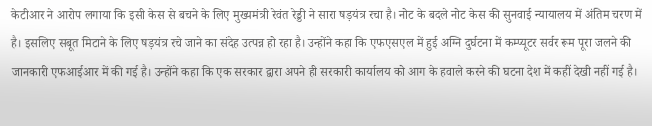केटीआर ने आरोप लगाया कि इसी केस से बचने के लिए मुख्यमंत्री रेवंत रेड्डी ने सारा षड़यंत्र रचा है। नोट के बदले नोट केस की सुनवाई न्यायालय में अंतिम चरण में है। इसलिए सबूत मिटाने के लिए षड़यंत्र रचे जाने का संदेह उत्पन्न हो रहा है। उन्होंने कहा कि एफएसएल में हुई अग्नि दुर्घटना में कम्प्यूटर सर्वर रूम पूरा जलने की जानकारी एफआईआर में की गई है। उन्होंने कहा कि एक सरकार द्वारा अपने ही सरकारी कार्यालय को आग के हवाले करने की घटना देश में कहीं देखी नहीं गई है।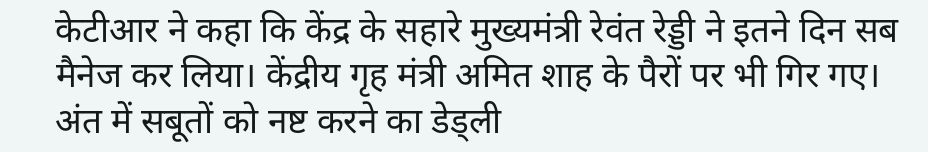केटीआर ने कहा कि केंद्र के सहारे मुख्यमंत्री रेवंत रेड्डी ने इतने दिन सब मैनेज कर लिया। केंद्रीय गृह मंत्री अमित शाह के पैरों पर भी गिर गए। अंत में सबूतों को नष्ट करने का डेड्ली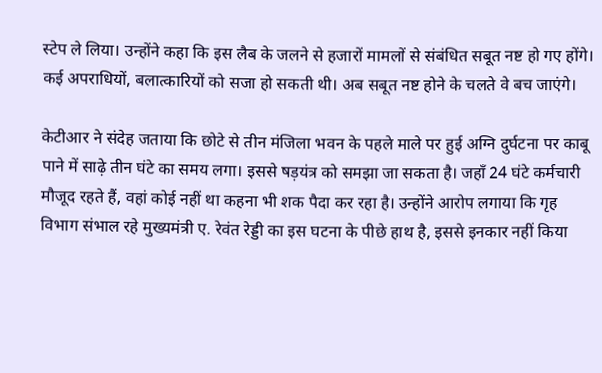स्टेप ले लिया। उन्होंने कहा कि इस लैब के जलने से हजारों मामलों से संबंधित सबूत नष्ट हो गए होंगे। कई अपराधियों, बलात्कारियों को सजा हो सकती थी। अब सबूत नष्ट होने के चलते वे बच जाएंगे।

केटीआर ने संदेह जताया कि छोटे से तीन मंजिला भवन के पहले माले पर हुई अग्नि दुर्घटना पर काबू पाने में साढ़े तीन घंटे का समय लगा। इससे षड़यंत्र को समझा जा सकता है। जहाँ 24 घंटे कर्मचारी मौजूद रहते हैं, वहां कोई नहीं था कहना भी शक पैदा कर रहा है। उन्होंने आरोप लगाया कि गृह विभाग संभाल रहे मुख्यमंत्री ए. रेवंत रेड्डी का इस घटना के पीछे हाथ है, इससे इनकार नहीं किया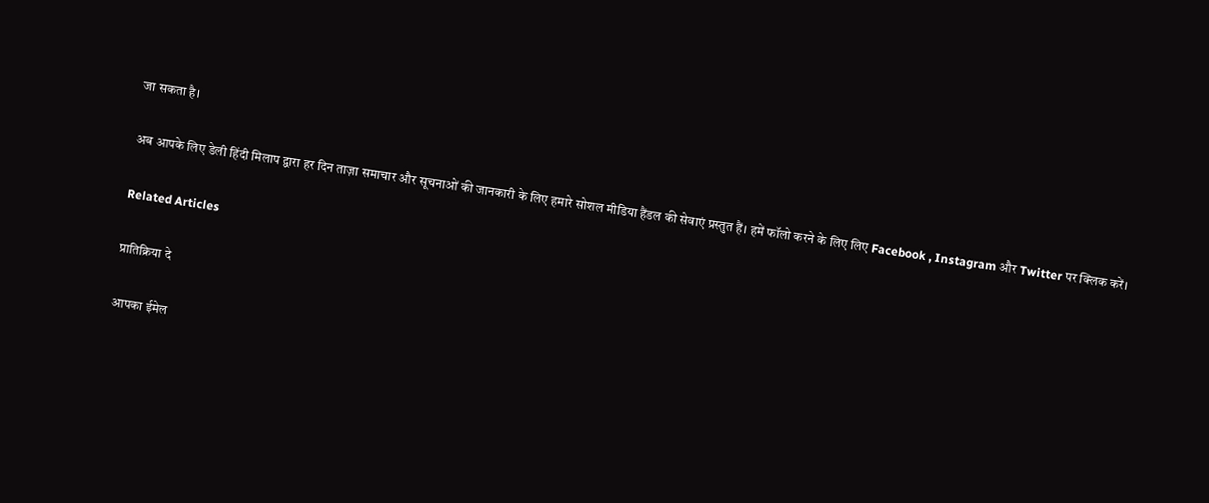जा सकता है।

अब आपके लिए डेली हिंदी मिलाप द्वारा हर दिन ताज़ा समाचार और सूचनाओं की जानकारी के लिए हमारे सोशल मीडिया हैंडल की सेवाएं प्रस्तुत हैं। हमें फॉलो करने के लिए लिए Facebook , Instagram और Twitter पर क्लिक करें।

Related Articles

प्रातिक्रिया दे

आपका ईमेल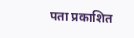पता प्रकाशित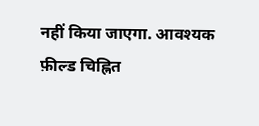नहीं किया जाएगा. आवश्यक फ़ील्ड चिह्नित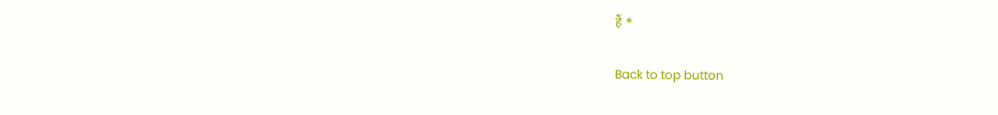हैं *

Back to top button